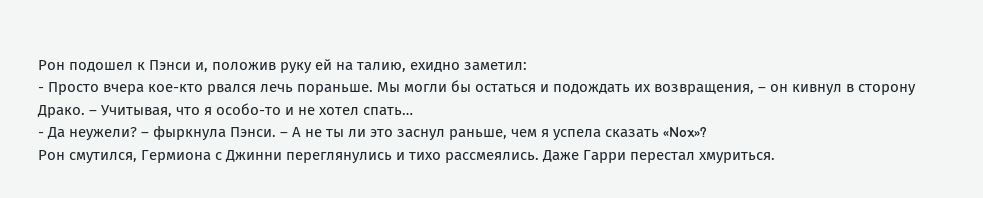Рон подошел к Пэнси и, положив руку ей на талию, ехидно заметил:
- Просто вчера кое-кто рвался лечь пораньше. Мы могли бы остаться и подождать их возвращения, – он кивнул в сторону Драко. – Учитывая, что я особо-то и не хотел спать…
- Да неужели? – фыркнула Пэнси. – А не ты ли это заснул раньше, чем я успела сказать «Nox»?
Рон смутился, Гермиона с Джинни переглянулись и тихо рассмеялись. Даже Гарри перестал хмуриться.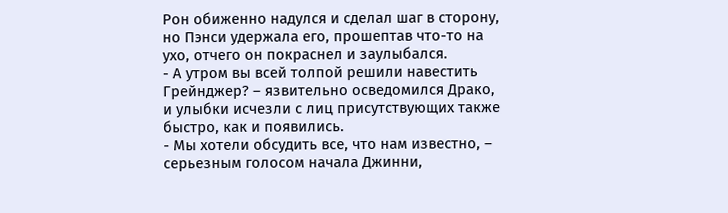Рон обиженно надулся и сделал шаг в сторону, но Пэнси удержала его, прошептав что-то на ухо, отчего он покраснел и заулыбался.
- А утром вы всей толпой решили навестить Грейнджер? – язвительно осведомился Драко, и улыбки исчезли с лиц присутствующих также быстро, как и появились.
- Мы хотели обсудить все, что нам известно, – серьезным голосом начала Джинни,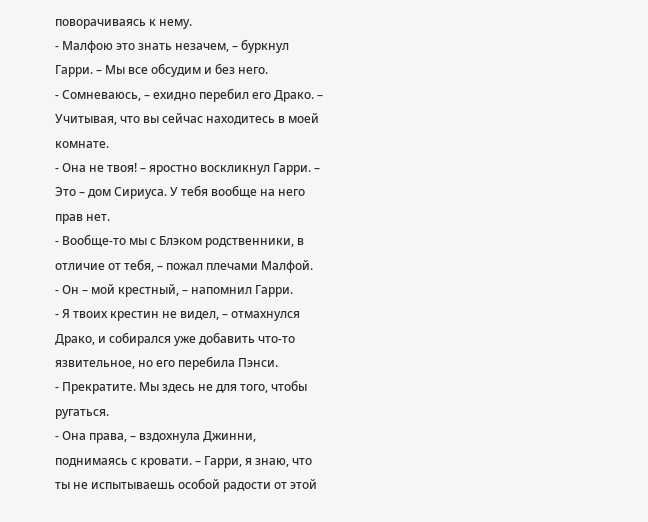поворачиваясь к нему.
- Малфою это знать незачем, – буркнул Гарри. – Мы все обсудим и без него.
- Сомневаюсь, – ехидно перебил его Драко. – Учитывая, что вы сейчас находитесь в моей комнате.
- Она не твоя! – яростно воскликнул Гарри. – Это – дом Сириуса. У тебя вообще на него прав нет.
- Вообще-то мы с Блэком родственники, в отличие от тебя, – пожал плечами Малфой.
- Он – мой крестный, – напомнил Гарри.
- Я твоих крестин не видел, – отмахнулся Драко, и собирался уже добавить что-то язвительное, но его перебила Пэнси.
- Прекратите. Мы здесь не для того, чтобы ругаться.
- Она права, – вздохнула Джинни, поднимаясь с кровати. – Гарри, я знаю, что ты не испытываешь особой радости от этой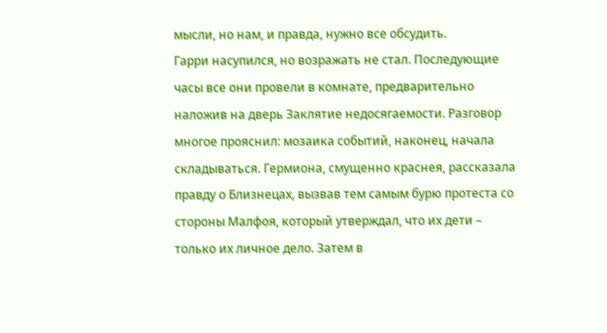мысли, но нам, и правда, нужно все обсудить.
Гарри насупился, но возражать не стал. Последующие часы все они провели в комнате, предварительно наложив на дверь Заклятие недосягаемости. Разговор многое прояснил: мозаика событий, наконец, начала складываться. Гермиона, смущенно краснея, рассказала правду о Близнецах, вызвав тем самым бурю протеста со стороны Малфоя, который утверждал, что их дети – только их личное дело. Затем в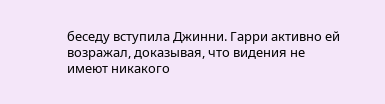беседу вступила Джинни. Гарри активно ей возражал, доказывая, что видения не имеют никакого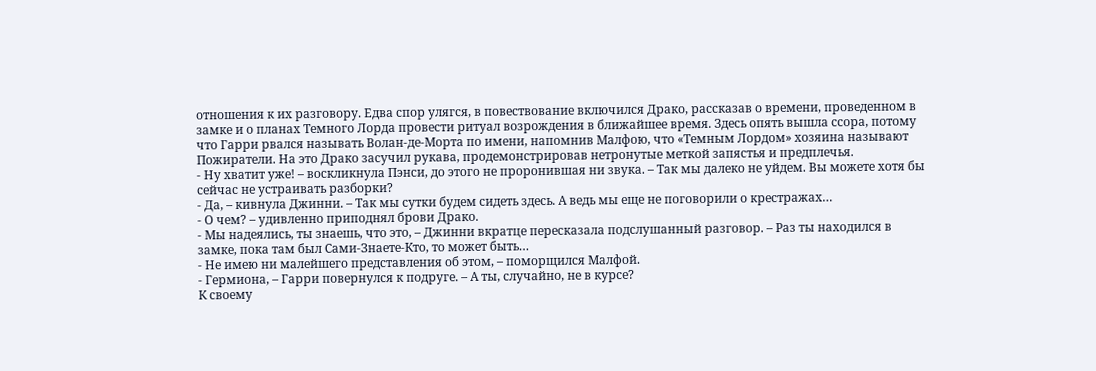отношения к их разговору. Едва спор улягся, в повествование включился Драко, рассказав о времени, проведенном в замке и о планах Темного Лорда провести ритуал возрождения в ближайшее время. Здесь опять вышла ссора, потому что Гарри рвался называть Волан-де-Морта по имени, напомнив Малфою, что «Темным Лордом» хозяина называют Пожиратели. На это Драко засучил рукава, продемонстрировав нетронутые меткой запястья и предплечья.
- Ну хватит уже! – воскликнула Пэнси, до этого не проронившая ни звука. – Так мы далеко не уйдем. Вы можете хотя бы сейчас не устраивать разборки?
- Да, – кивнула Джинни. – Так мы сутки будем сидеть здесь. А ведь мы еще не поговорили о крестражах…
- О чем? – удивленно приподнял брови Драко.
- Мы надеялись, ты знаешь, что это, – Джинни вкратце пересказала подслушанный разговор. – Раз ты находился в замке, пока там был Сами-Знаете-Кто, то может быть…
- Не имею ни малейшего представления об этом, – поморщился Малфой.
- Гермиона, – Гарри повернулся к подруге. – А ты, случайно, не в курсе?
К своему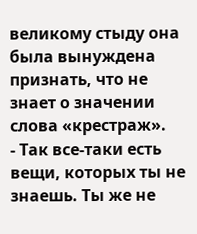великому стыду она была вынуждена признать, что не знает о значении слова «крестраж».
- Так все-таки есть вещи, которых ты не знаешь. Ты же не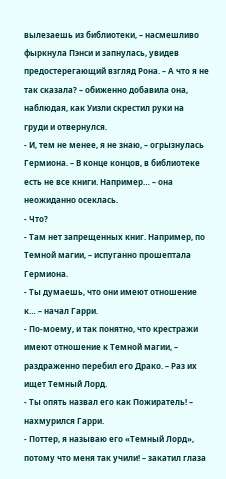вылезаешь из библиотеки, – насмешливо фыркнула Пэнси и запнулась, увидев предостерегающий взгляд Рона. – А что я не так сказала? – обиженно добавила она, наблюдая, как Уизли скрестил руки на груди и отвернулся.
- И, тем не менее, я не знаю, – огрызнулась Гермиона. – В конце концов, в библиотеке есть не все книги. Например… – она неожиданно осеклась.
- Что?
- Там нет запрещенных книг. Например, по Темной магии, – испуганно прошептала Гермиона.
- Ты думаешь, что они имеют отношение к… – начал Гарри.
- По-моему, и так понятно, что крестражи имеют отношение к Темной магии, – раздраженно перебил его Драко. – Раз их ищет Темный Лорд.
- Ты опять назвал его как Пожиратель! – нахмурился Гарри.
- Поттер, я называю его «Темный Лорд», потому что меня так учили! – закатил глаза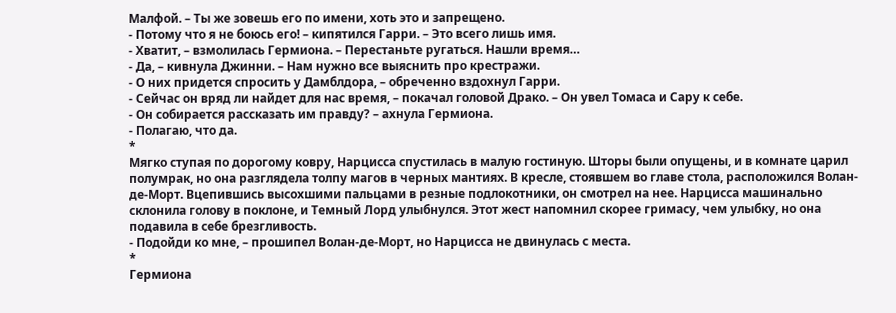Малфой. – Ты же зовешь его по имени, хоть это и запрещено.
- Потому что я не боюсь его! – кипятился Гарри. – Это всего лишь имя.
- Хватит, – взмолилась Гермиона. – Перестаньте ругаться. Нашли время…
- Да, – кивнула Джинни. – Нам нужно все выяснить про крестражи.
- О них придется спросить у Дамблдора, – обреченно вздохнул Гарри.
- Сейчас он вряд ли найдет для нас время, – покачал головой Драко. – Он увел Томаса и Сару к себе.
- Он собирается рассказать им правду? – ахнула Гермиона.
- Полагаю, что да.
*
Мягко ступая по дорогому ковру, Нарцисса спустилась в малую гостиную. Шторы были опущены, и в комнате царил полумрак, но она разглядела толпу магов в черных мантиях. В кресле, стоявшем во главе стола, расположился Волан-де-Морт. Вцепившись высохшими пальцами в резные подлокотники, он смотрел на нее. Нарцисса машинально склонила голову в поклоне, и Темный Лорд улыбнулся. Этот жест напомнил скорее гримасу, чем улыбку, но она подавила в себе брезгливость.
- Подойди ко мне, – прошипел Волан-де-Морт, но Нарцисса не двинулась с места.
*
Гермиона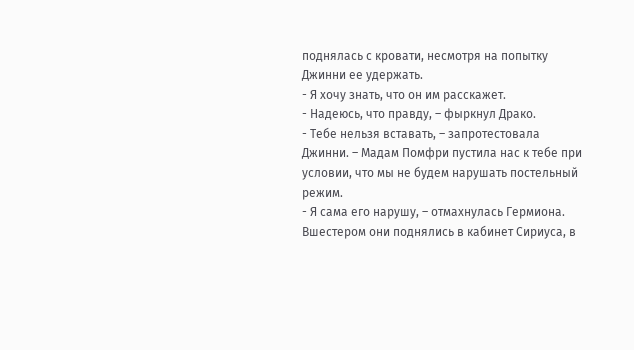поднялась с кровати, несмотря на попытку Джинни ее удержать.
- Я хочу знать, что он им расскажет.
- Надеюсь, что правду, – фыркнул Драко.
- Тебе нельзя вставать, – запротестовала Джинни. – Мадам Помфри пустила нас к тебе при условии, что мы не будем нарушать постельный режим.
- Я сама его нарушу, – отмахнулась Гермиона.
Вшестером они поднялись в кабинет Сириуса, в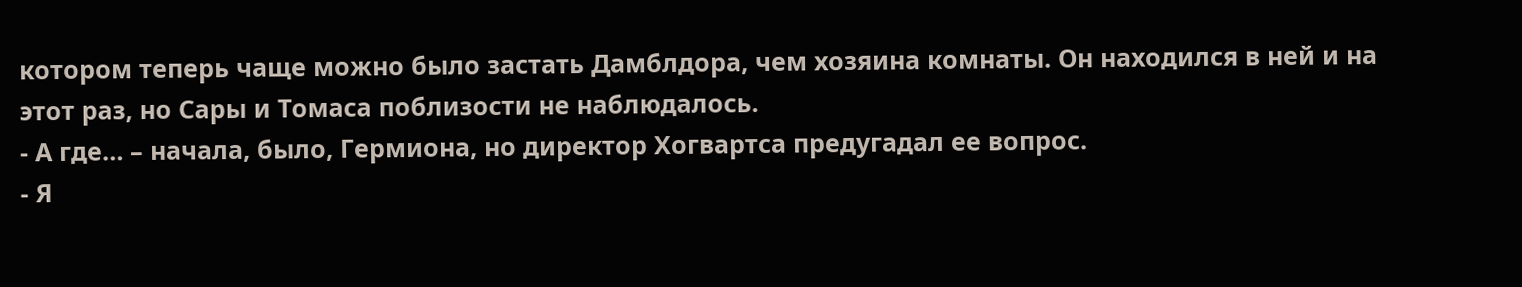котором теперь чаще можно было застать Дамблдора, чем хозяина комнаты. Он находился в ней и на этот раз, но Сары и Томаса поблизости не наблюдалось.
- А где… – начала, было, Гермиона, но директор Хогвартса предугадал ее вопрос.
- Я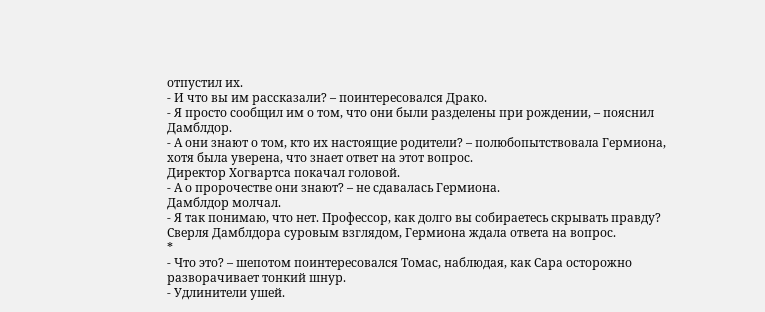отпустил их.
- И что вы им рассказали? – поинтересовался Драко.
- Я просто сообщил им о том, что они были разделены при рождении, – пояснил Дамблдор.
- А они знают о том, кто их настоящие родители? – полюбопытствовала Гермиона, хотя была уверена, что знает ответ на этот вопрос.
Директор Хогвартса покачал головой.
- А о пророчестве они знают? – не сдавалась Гермиона.
Дамблдор молчал.
- Я так понимаю, что нет. Профессор, как долго вы собираетесь скрывать правду?
Сверля Дамблдора суровым взглядом, Гермиона ждала ответа на вопрос.
*
- Что это? – шепотом поинтересовался Томас, наблюдая, как Сара осторожно разворачивает тонкий шнур.
- Удлинители ушей.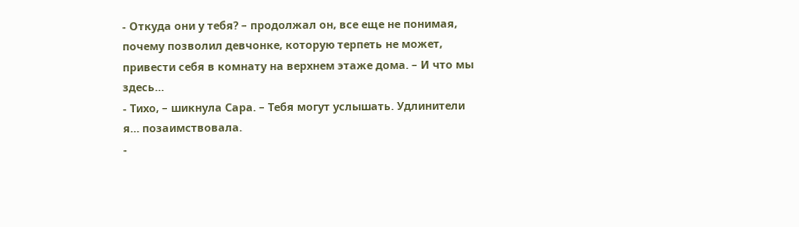- Откуда они у тебя? – продолжал он, все еще не понимая, почему позволил девчонке, которую терпеть не может, привести себя в комнату на верхнем этаже дома. – И что мы здесь…
- Тихо, – шикнула Сара. – Тебя могут услышать. Удлинители я… позаимствовала.
-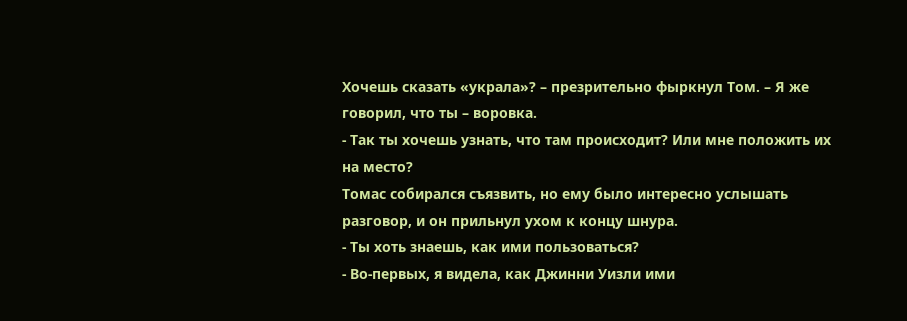Хочешь сказать «украла»? – презрительно фыркнул Том. – Я же говорил, что ты – воровка.
- Так ты хочешь узнать, что там происходит? Или мне положить их на место?
Томас собирался съязвить, но ему было интересно услышать разговор, и он прильнул ухом к концу шнура.
- Ты хоть знаешь, как ими пользоваться?
- Во-первых, я видела, как Джинни Уизли ими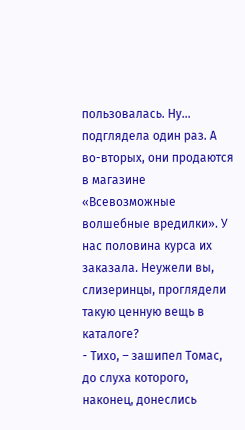пользовалась. Ну… подглядела один раз. А во-вторых, они продаются в магазине «Всевозможные волшебные вредилки». У нас половина курса их заказала. Неужели вы, слизеринцы, проглядели такую ценную вещь в каталоге?
- Тихо, – зашипел Томас, до слуха которого, наконец, донеслись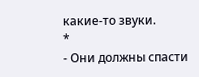какие-то звуки.
*
- Они должны спасти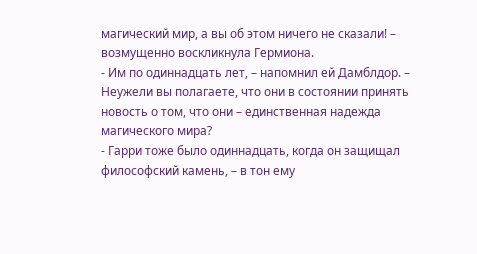магический мир, а вы об этом ничего не сказали! – возмущенно воскликнула Гермиона.
- Им по одиннадцать лет, – напомнил ей Дамблдор. – Неужели вы полагаете, что они в состоянии принять новость о том, что они – единственная надежда магического мира?
- Гарри тоже было одиннадцать, когда он защищал философский камень, – в тон ему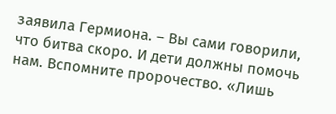заявила Гермиона. – Вы сами говорили, что битва скоро. И дети должны помочь нам. Вспомните пророчество. «Лишь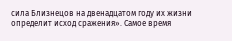сила Близнецов на двенадцатом году их жизни определит исход сражения». Самое время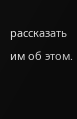рассказать им об этом.